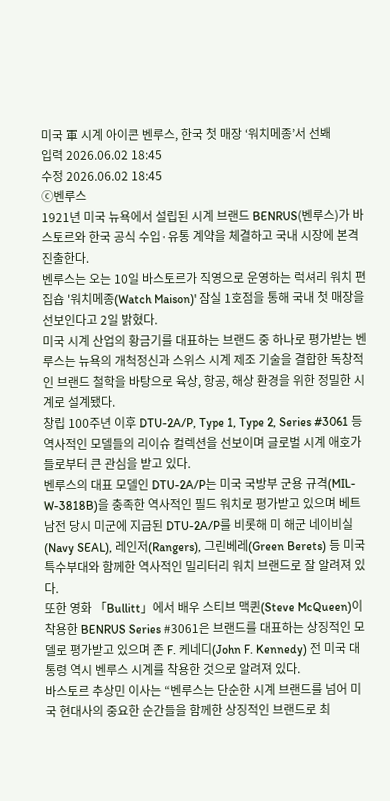미국 軍 시계 아이콘 벤루스, 한국 첫 매장 ‘워치메종’서 선봬
입력 2026.06.02 18:45
수정 2026.06.02 18:45
ⓒ벤루스
1921년 미국 뉴욕에서 설립된 시계 브랜드 BENRUS(벤루스)가 바스토르와 한국 공식 수입·유통 계약을 체결하고 국내 시장에 본격 진출한다.
벤루스는 오는 10일 바스토르가 직영으로 운영하는 럭셔리 워치 편집숍 '워치메종(Watch Maison)' 잠실 1호점을 통해 국내 첫 매장을 선보인다고 2일 밝혔다.
미국 시계 산업의 황금기를 대표하는 브랜드 중 하나로 평가받는 벤루스는 뉴욕의 개척정신과 스위스 시계 제조 기술을 결합한 독창적인 브랜드 철학을 바탕으로 육상, 항공, 해상 환경을 위한 정밀한 시계로 설계됐다.
창립 100주년 이후 DTU-2A/P, Type 1, Type 2, Series #3061 등 역사적인 모델들의 리이슈 컬렉션을 선보이며 글로벌 시계 애호가들로부터 큰 관심을 받고 있다.
벤루스의 대표 모델인 DTU-2A/P는 미국 국방부 군용 규격(MIL-W-3818B)을 충족한 역사적인 필드 워치로 평가받고 있으며 베트남전 당시 미군에 지급된 DTU-2A/P를 비롯해 미 해군 네이비실(Navy SEAL), 레인저(Rangers), 그린베레(Green Berets) 등 미국 특수부대와 함께한 역사적인 밀리터리 워치 브랜드로 잘 알려져 있다.
또한 영화 「Bullitt」에서 배우 스티브 맥퀸(Steve McQueen)이 착용한 BENRUS Series #3061은 브랜드를 대표하는 상징적인 모델로 평가받고 있으며 존 F. 케네디(John F. Kennedy) 전 미국 대통령 역시 벤루스 시계를 착용한 것으로 알려져 있다.
바스토르 추상민 이사는 “벤루스는 단순한 시계 브랜드를 넘어 미국 현대사의 중요한 순간들을 함께한 상징적인 브랜드로 최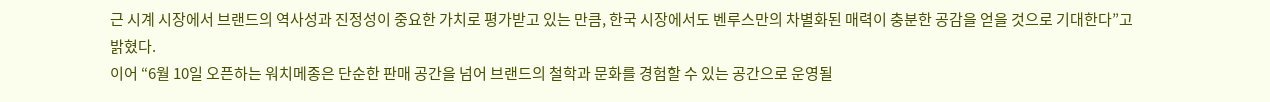근 시계 시장에서 브랜드의 역사성과 진정성이 중요한 가치로 평가받고 있는 만큼, 한국 시장에서도 벤루스만의 차별화된 매력이 충분한 공감을 얻을 것으로 기대한다”고 밝혔다.
이어 “6월 10일 오픈하는 워치메종은 단순한 판매 공간을 넘어 브랜드의 철학과 문화를 경험할 수 있는 공간으로 운영될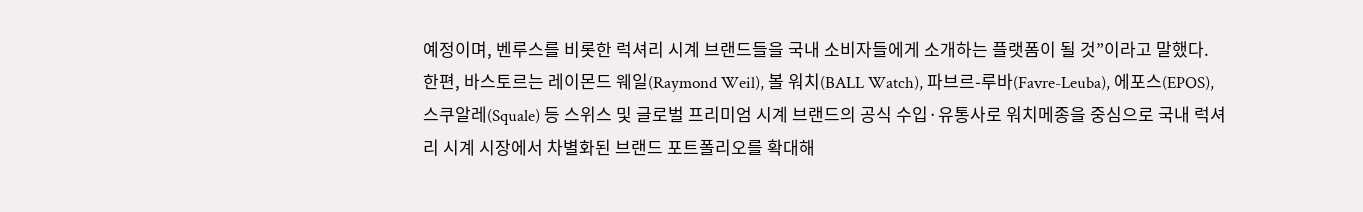예정이며, 벤루스를 비롯한 럭셔리 시계 브랜드들을 국내 소비자들에게 소개하는 플랫폼이 될 것”이라고 말했다.
한편, 바스토르는 레이몬드 웨일(Raymond Weil), 볼 워치(BALL Watch), 파브르-루바(Favre-Leuba), 에포스(EPOS), 스쿠알레(Squale) 등 스위스 및 글로벌 프리미엄 시계 브랜드의 공식 수입·유통사로 워치메종을 중심으로 국내 럭셔리 시계 시장에서 차별화된 브랜드 포트폴리오를 확대해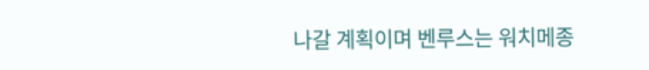나갈 계획이며 벤루스는 워치메종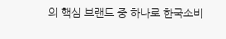의 핵심 브랜드 중 하나로 한국소비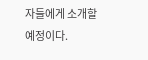자들에게 소개할 예정이다.